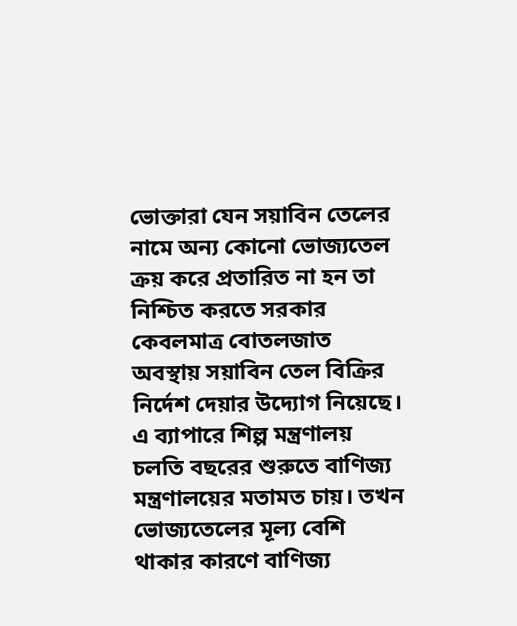ভোক্তারা যেন সয়াবিন তেলের নামে অন্য কোনো ভোজ্যতেল ক্রয় করে প্রতারিত না হন তা নিশ্চিত করতে সরকার কেবলমাত্র বোতলজাত অবস্থায় সয়াবিন তেল বিক্রির নির্দেশ দেয়ার উদ্যোগ নিয়েছে।
এ ব্যাপারে শিল্প মন্ত্রণালয় চলতি বছরের শুরুতে বাণিজ্য মন্ত্রণালয়ের মতামত চায়। তখন ভোজ্যতেলের মূল্য বেশি থাকার কারণে বাণিজ্য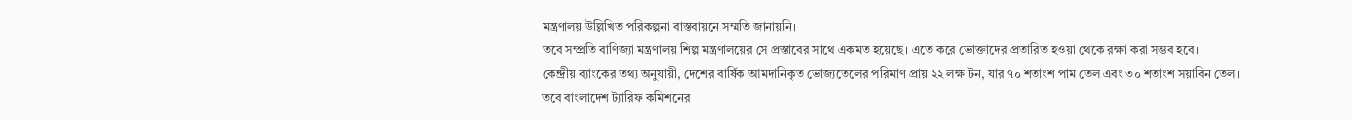মন্ত্রণালয় উল্লিখিত পরিকল্পনা বাস্তবায়নে সম্মতি জানায়নি।
তবে সম্প্রতি বাণিজ্যা মন্ত্রণালয় শিল্প মন্ত্রণালয়ের সে প্রস্তাবের সাথে একমত হয়েছে। এতে করে ভোক্তাদের প্রতারিত হওয়া থেকে রক্ষা করা সম্ভব হবে।
কেন্দ্রীয় ব্যাংকের তথ্য অনুযায়ী, দেশের বার্ষিক আমদানিকৃত ভোজ্যতেলের পরিমাণ প্রায় ২২ লক্ষ টন, যার ৭০ শতাংশ পাম তেল এবং ৩০ শতাংশ সয়াবিন তেল।
তবে বাংলাদেশ ট্যারিফ কমিশনের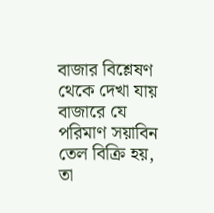বাজার বিশ্লেষণ থেকে দেখা যায় বাজারে যে পরিমাণ সয়াবিন তেল বিক্রি হয়, তা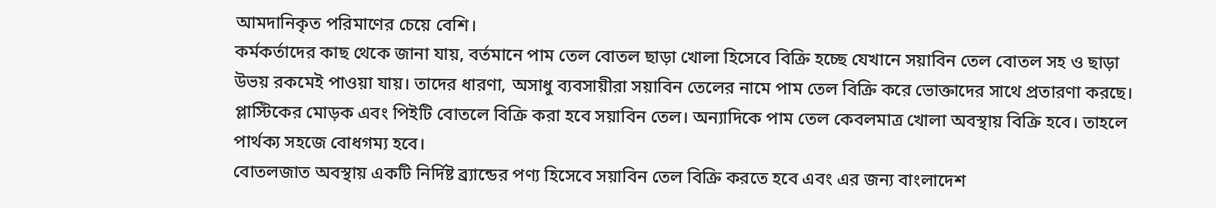আমদানিকৃত পরিমাণের চেয়ে বেশি।
কর্মকর্তাদের কাছ থেকে জানা যায়, বর্তমানে পাম তেল বোতল ছাড়া খোলা হিসেবে বিক্রি হচ্ছে যেখানে সয়াবিন তেল বোতল সহ ও ছাড়া উভয় রকমেই পাওয়া যায়। তাদের ধারণা, অসাধু ব্যবসায়ীরা সয়াবিন তেলের নামে পাম তেল বিক্রি করে ভোক্তাদের সাথে প্রতারণা করছে।
প্লাস্টিকের মোড়ক এবং পিইটি বোতলে বিক্রি করা হবে সয়াবিন তেল। অন্যাদিকে পাম তেল কেবলমাত্র খোলা অবস্থায় বিক্রি হবে। তাহলে পার্থক্য সহজে বোধগম্য হবে।
বোতলজাত অবস্থায় একটি নির্দিষ্ট ব্র্যান্ডের পণ্য হিসেবে সয়াবিন তেল বিক্রি করতে হবে এবং এর জন্য বাংলাদেশ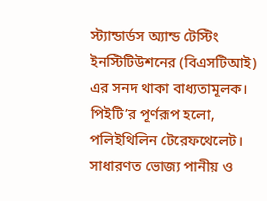স্ট্যান্ডার্ডস অ্যান্ড টেস্টিং ইনস্টিটিউশনের (বিএসটিআই) এর সনদ থাকা বাধ্যতামূলক।
পিইটি’র পূর্ণরূপ হলো, পলিইথিলিন টেরেফথেলেট। সাধারণত ভোজ্য পানীয় ও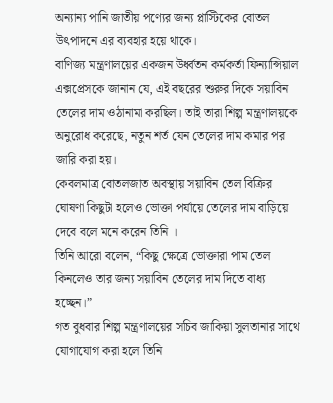অন্যান্য পানি জাতীয় পণ্যের জন্য প্লাস্টিকের বোতল উৎপাদনে এর ব্যবহার হয়ে থাকে।
বাণিজ্য মন্ত্রণালয়ের একজন উর্ধ্বতন কর্মকর্তা ফিন্যান্সিয়াল এক্সপ্রেসকে জানান যে, এই বছরের শুরুর দিকে সয়াবিন তেলের দাম ওঠানামা করছিল। তাই তারা শিল্প মন্ত্রণালয়কে অনুরোধ করেছে, নতুন শর্ত যেন তেলের দাম কমার পর জারি করা হয়।
কেবলমাত্র বোতলজাত অবস্থায় সয়াবিন তেল বিক্রির ঘোষণা কিছুটা হলেও ভোক্তা পর্যায়ে তেলের দাম বাড়িয়ে দেবে বলে মনে করেন তিনি ।
তিনি আরো বলেন, “কিছু ক্ষেত্রে ভোক্তারা পাম তেল কিনলেও তার জন্য সয়াবিন তেলের দাম দিতে বাধ্য হচ্ছেন।”
গত বুধবার শিল্প মন্ত্রণালয়ের সচিব জাকিয়া সুলতানার সাথে যোগাযোগ করা হলে তিনি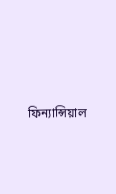ফিন্যান্সিয়াল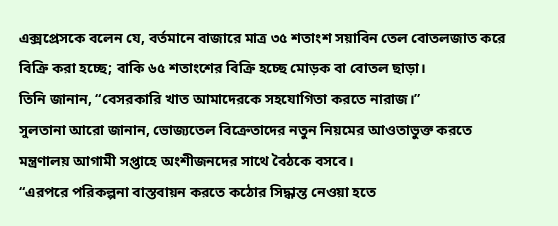এক্সপ্রেসকে বলেন যে, বর্তমানে বাজারে মাত্র ৩৫ শতাংশ সয়াবিন তেল বোতলজাত করে বিক্রি করা হচ্ছে; বাকি ৬৫ শতাংশের বিক্রি হচ্ছে মোড়ক বা বোতল ছাড়া।
তিনি জানান, “বেসরকারি খাত আমাদেরকে সহযোগিতা করতে নারাজ।”
সুলতানা আরো জানান, ভোজ্যতেল বিক্রেতাদের নতুন নিয়মের আওতাভুক্ত করতে মন্ত্রণালয় আগামী সপ্তাহে অংশীজনদের সাথে বৈঠকে বসবে।
“এরপরে পরিকল্পনা বাস্তবায়ন করতে কঠোর সিদ্ধান্ত নেওয়া হতে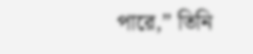পারে,” তিনি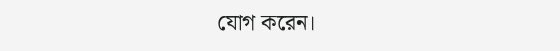যোগ করেন।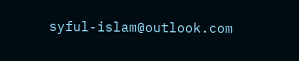syful-islam@outlook.com